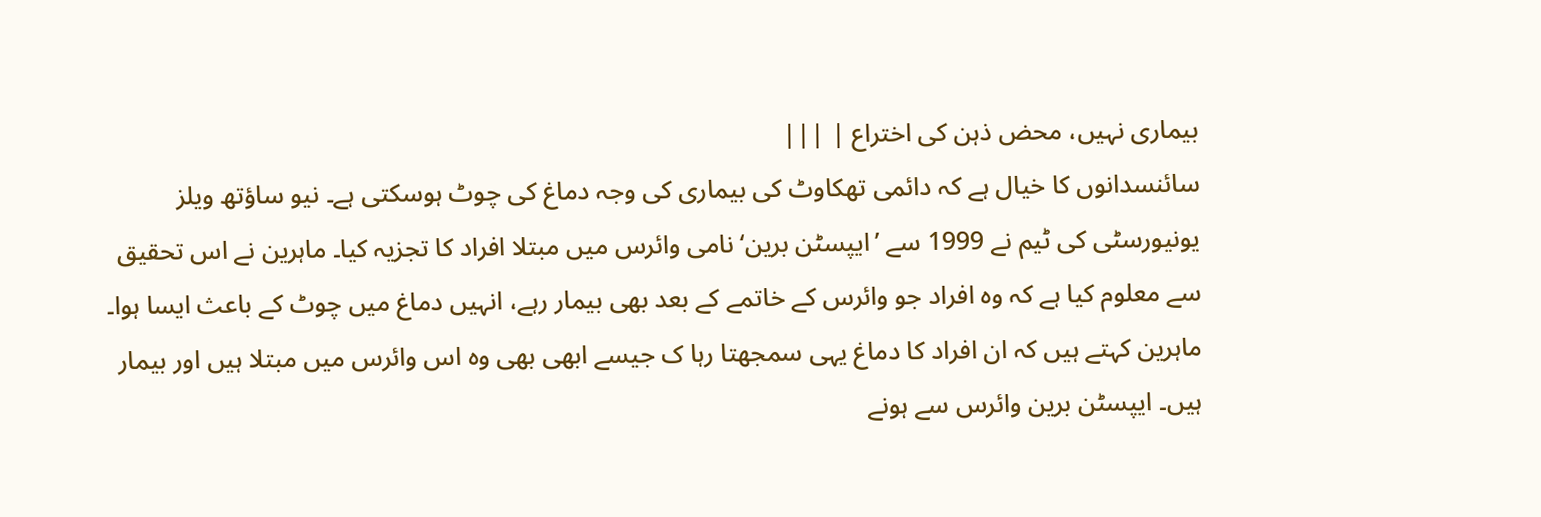بیماری نہیں، محض ذہن کی اختراع | |||
سائنسدانوں کا خیال ہے کہ دائمی تھکاوٹ کی بیماری کی وجہ دماغ کی چوٹ ہوسکتی ہے۔ نیو ساؤتھ ویلز یونیورسٹی کی ٹیم نے 1999 سے ’ایپسٹن برین‘ نامی وائرس میں مبتلا افراد کا تجزیہ کیا۔ ماہرین نے اس تحقیق سے معلوم کیا ہے کہ وہ افراد جو وائرس کے خاتمے کے بعد بھی بیمار رہے، انہیں دماغ میں چوٹ کے باعث ایسا ہوا۔ ماہرین کہتے ہیں کہ ان افراد کا دماغ یہی سمجھتا رہا ک جیسے ابھی بھی وہ اس وائرس میں مبتلا ہیں اور بیمار ہیں۔ ایپسٹن برین وائرس سے ہونے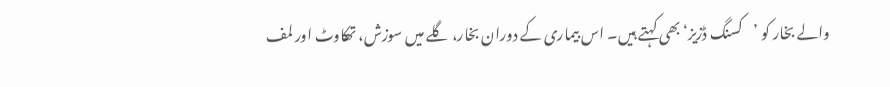والے بخار کو ’کسنگ ڈزیز‘ بھی کہتے ہیں۔ اس بیماری کے دوران بخار، گلے میں سوزش، تھکاوٹ اور لمف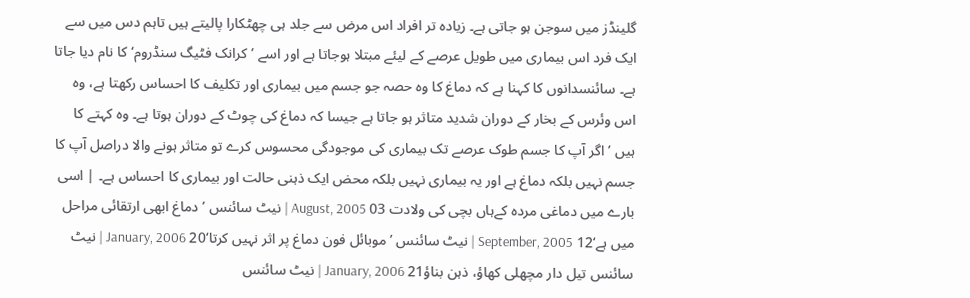گلینڈز میں سوجن ہو جاتی ہے۔ زیادہ تر افراد اس مرض سے جلد ہی چھٹکارا پالیتے ہیں تاہم دس میں سے ایک فرد اس بیماری میں طویل عرصے کے لیئے مبتلا ہوجاتا ہے اور اسے ’کرانک فٹیگ سنڈروم‘ کا نام دیا جاتا ہے۔ سائنسدانوں کا کہنا ہے کہ دماغ کا وہ حصہ جو جسم میں بیماری اور تکلیف کا احساس رکھتا ہے، وہ اس وئرس کے بخار کے دوران شدید متاثر ہو جاتا ہے جیسا کہ دماغ کی چوٹ کے دوران ہوتا ہے۔ وہ کہتے کا ہیں ’اگر آپ کا جسم طوک عرصے تک بیماری کی موجودگی محسوس کرے تو متاثر ہونے والا دراصل آپ کا جسم نہیں بلکہ دماغ ہے اور یہ بیماری نہیں بلکہ محض ایک ذہنی حالت اور بیماری کا احساس ہے۔ | اسی بارے میں دماغی مردہ کےہاں بچی کی ولادت 03 August, 2005 | نیٹ سائنس ’دماغ ابھی ارتقائی مراحل میں ہے‘12 September, 2005 | نیٹ سائنس ’موبائل فون دماغ پر اثر نہیں کرتا‘20 January, 2006 | نیٹ سائنس تیل دار مچھلی کھاؤ، ذہن بناؤ21 January, 2006 | نیٹ سائنس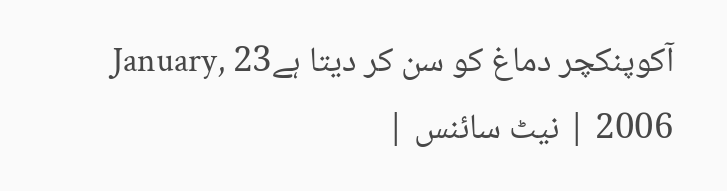آکوپنکچر دماغ کو سن کر دیتا ہے23 January, 2006 | نیٹ سائنس |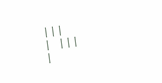|||
| |||
|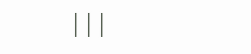|||